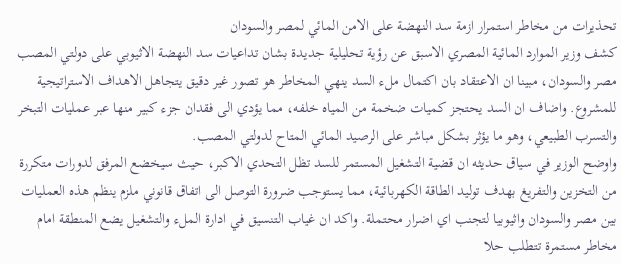تحذيرات من مخاطر استمرار ازمة سد النهضة على الامن المائي لمصر والسودان
كشف وزير الموارد المائية المصري الاسبق عن رؤية تحليلية جديدة بشان تداعيات سد النهضة الاثيوبي على دولتي المصب مصر والسودان، مبينا ان الاعتقاد بان اكتمال ملء السد ينهي المخاطر هو تصور غير دقيق يتجاهل الاهداف الاستراتيجية للمشروع. واضاف ان السد يحتجز كميات ضخمة من المياه خلفه، مما يؤدي الى فقدان جزء كبير منها عبر عمليات التبخر والتسرب الطبيعي، وهو ما يؤثر بشكل مباشر على الرصيد المائي المتاح لدولتي المصب.
واوضح الوزير في سياق حديثه ان قضية التشغيل المستمر للسد تظل التحدي الاكبر، حيث سيخضع المرفق لدورات متكررة من التخزين والتفريغ بهدف توليد الطاقة الكهربائية، مما يستوجب ضرورة التوصل الى اتفاق قانوني ملزم ينظم هذه العمليات بين مصر والسودان واثيوبيا لتجنب اي اضرار محتملة. واكد ان غياب التنسيق في ادارة الملء والتشغيل يضع المنطقة امام مخاطر مستمرة تتطلب حلا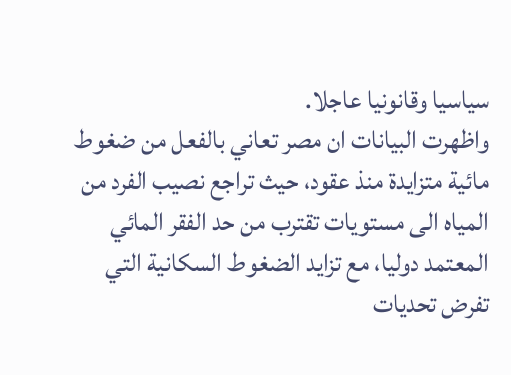سياسيا وقانونيا عاجلا.
واظهرت البيانات ان مصر تعاني بالفعل من ضغوط مائية متزايدة منذ عقود، حيث تراجع نصيب الفرد من المياه الى مستويات تقترب من حد الفقر المائي المعتمد دوليا، مع تزايد الضغوط السكانية التي تفرض تحديات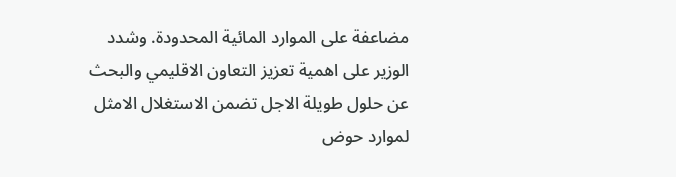مضاعفة على الموارد المائية المحدودة. وشدد الوزير على اهمية تعزيز التعاون الاقليمي والبحث عن حلول طويلة الاجل تضمن الاستغلال الامثل لموارد حوض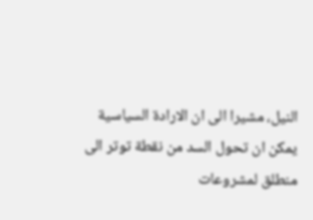النيل، مشيرا الى ان الارادة السياسية يمكن ان تحول السد من نقطة توتر الى منطلق لمشروعات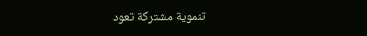تنموية مشتركة تعود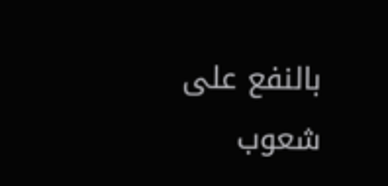بالنفع على شعوب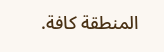المنطقة كافة.